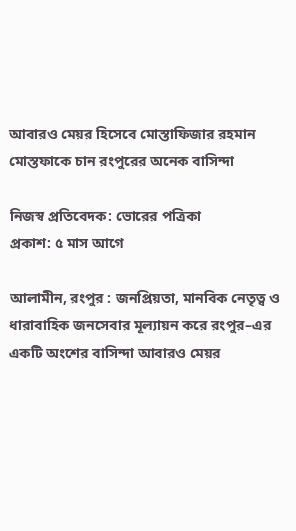আবারও মেয়র হিসেবে মোস্তাফিজার রহমান মোস্তফাকে চান রংপুরের অনেক বাসিন্দা

নিজস্ব প্রতিবেদক: ভোরের পত্রিকা
প্রকাশ: ৫ মাস আগে

আলামীন, রংপুর : জনপ্রিয়তা, মানবিক নেতৃত্ব ও ধারাবাহিক জনসেবার মূল্যায়ন করে রংপুর–এর একটি অংশের বাসিন্দা আবারও মেয়র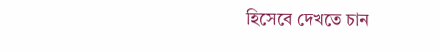হিসেবে দেখতে চান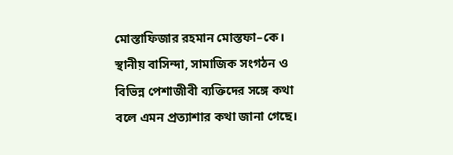মোস্তাফিজার রহমান মোস্তফা–কে। স্থানীয় বাসিন্দা, সামাজিক সংগঠন ও বিভিন্ন পেশাজীবী ব্যক্তিদের সঙ্গে কথা বলে এমন প্রত্যাশার কথা জানা গেছে।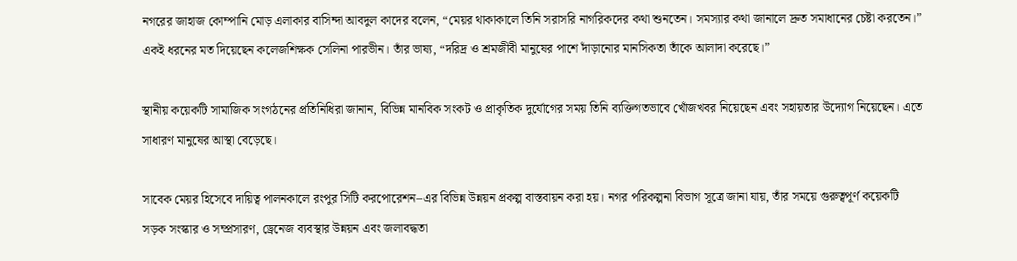নগরের জাহাজ কোম্পানি মোড় এলাকার বাসিন্দা আবদুল কাদের বলেন, “মেয়র থাকাকালে তিনি সরাসরি নাগরিকদের কথা শুনতেন। সমস্যার কথা জানালে দ্রুত সমাধানের চেষ্টা করতেন।” একই ধরনের মত দিয়েছেন কলেজশিক্ষক সেলিনা পারভীন। তাঁর ভাষ্য, “দরিদ্র ও শ্রমজীবী মানুষের পাশে দাঁড়ানোর মানসিকতা তাঁকে আলাদা করেছে।”

স্থানীয় কয়েকটি সামাজিক সংগঠনের প্রতিনিধিরা জানান, বিভিন্ন মানবিক সংকট ও প্রাকৃতিক দুর্যোগের সময় তিনি ব্যক্তিগতভাবে খোঁজখবর নিয়েছেন এবং সহায়তার উদ্যোগ নিয়েছেন। এতে সাধারণ মানুষের আস্থা বেড়েছে।

সাবেক মেয়র হিসেবে দায়িত্ব পালনকালে রংপুর সিটি করপোরেশন–এর বিভিন্ন উন্নয়ন প্রকল্প বাস্তবায়ন করা হয়। নগর পরিকল্পনা বিভাগ সূত্রে জানা যায়, তাঁর সময়ে গুরুত্বপূর্ণ কয়েকটি সড়ক সংস্কার ও সম্প্রসারণ, ড্রেনেজ ব্যবস্থার উন্নয়ন এবং জলাবদ্ধতা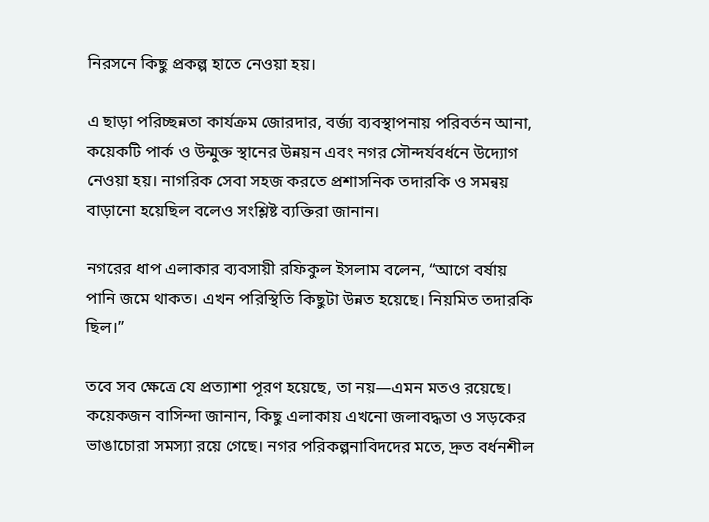নিরসনে কিছু প্রকল্প হাতে নেওয়া হয়।

এ ছাড়া পরিচ্ছন্নতা কার্যক্রম জোরদার, বর্জ্য ব্যবস্থাপনায় পরিবর্তন আনা, কয়েকটি পার্ক ও উন্মুক্ত স্থানের উন্নয়ন এবং নগর সৌন্দর্যবর্ধনে উদ্যোগ নেওয়া হয়। নাগরিক সেবা সহজ করতে প্রশাসনিক তদারকি ও সমন্বয় বাড়ানো হয়েছিল বলেও সংশ্লিষ্ট ব্যক্তিরা জানান।

নগরের ধাপ এলাকার ব্যবসায়ী রফিকুল ইসলাম বলেন, “আগে বর্ষায় পানি জমে থাকত। এখন পরিস্থিতি কিছুটা উন্নত হয়েছে। নিয়মিত তদারকি ছিল।”

তবে সব ক্ষেত্রে যে প্রত্যাশা পূরণ হয়েছে, তা নয়—এমন মতও রয়েছে। কয়েকজন বাসিন্দা জানান, কিছু এলাকায় এখনো জলাবদ্ধতা ও সড়কের ভাঙাচোরা সমস্যা রয়ে গেছে। নগর পরিকল্পনাবিদদের মতে, দ্রুত বর্ধনশীল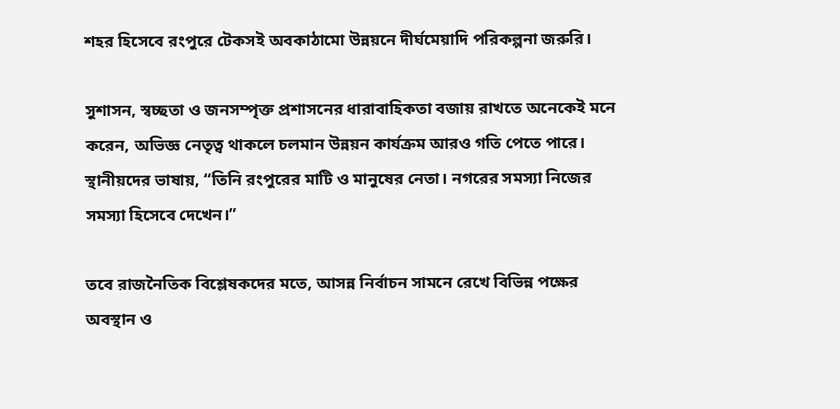শহর হিসেবে রংপুরে টেকসই অবকাঠামো উন্নয়নে দীর্ঘমেয়াদি পরিকল্পনা জরুরি।

সুশাসন, স্বচ্ছতা ও জনসম্পৃক্ত প্রশাসনের ধারাবাহিকতা বজায় রাখতে অনেকেই মনে করেন, অভিজ্ঞ নেতৃত্ব থাকলে চলমান উন্নয়ন কার্যক্রম আরও গতি পেতে পারে। স্থানীয়দের ভাষায়, “তিনি রংপুরের মাটি ও মানুষের নেতা। নগরের সমস্যা নিজের সমস্যা হিসেবে দেখেন।”

তবে রাজনৈতিক বিশ্লেষকদের মতে, আসন্ন নির্বাচন সামনে রেখে বিভিন্ন পক্ষের অবস্থান ও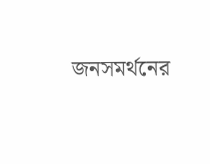জনসমর্থনের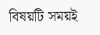বিষয়টি সময়ই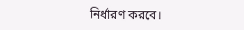নির্ধারণ করবে।